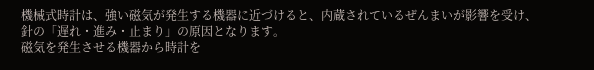機械式時計は、強い磁気が発生する機器に近づけると、内蔵されているぜんまいが影響を受け、針の「遅れ・進み・止まり」の原因となります。
磁気を発生させる機器から時計を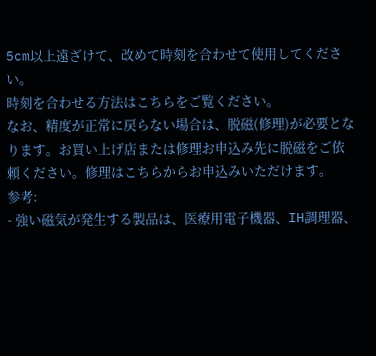5cm以上遠ざけて、改めて時刻を合わせて使用してください。
時刻を合わせる方法はこちらをご覧ください。
なお、精度が正常に戻らない場合は、脱磁(修理)が必要となります。お買い上げ店または修理お申込み先に脱磁をご依頼ください。修理はこちらからお申込みいただけます。
参考:
- 強い磁気が発生する製品は、医療用電子機器、IH調理器、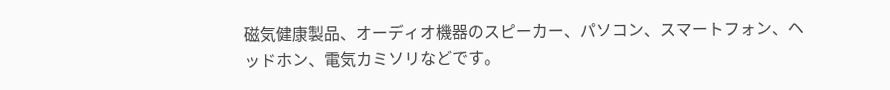磁気健康製品、オーディオ機器のスピーカー、パソコン、スマートフォン、ヘッドホン、電気カミソリなどです。